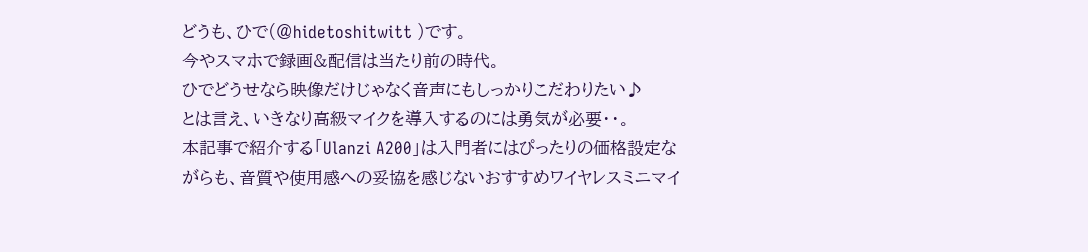どうも、ひで(@hidetoshitwitt )です。
今やスマホで録画&配信は当たり前の時代。
ひでどうせなら映像だけじゃなく音声にもしっかりこだわりたい♪
とは言え、いきなり高級マイクを導入するのには勇気が必要・・。
本記事で紹介する「Ulanzi A200」は入門者にはぴったりの価格設定ながらも、音質や使用感への妥協を感じないおすすめワイヤレスミニマイ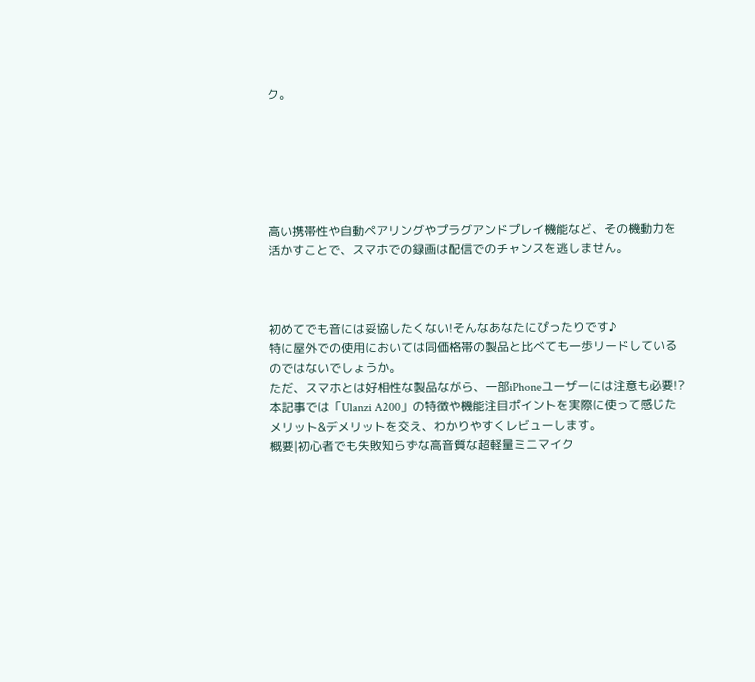ク。






高い携帯性や自動ペアリングやプラグアンドプレイ機能など、その機動力を活かすことで、スマホでの録画は配信でのチャンスを逃しません。



初めてでも音には妥協したくない!そんなあなたにぴったりです♪
特に屋外での使用においては同価格帯の製品と比べても一歩リードしているのではないでしょうか。
ただ、スマホとは好相性な製品ながら、一部iPhoneユーザーには注意も必要!?
本記事では「Ulanzi A200」の特徴や機能注目ポイントを実際に使って感じたメリット&デメリットを交え、わかりやすくレビューします。
概要|初心者でも失敗知らずな高音質な超軽量ミニマイク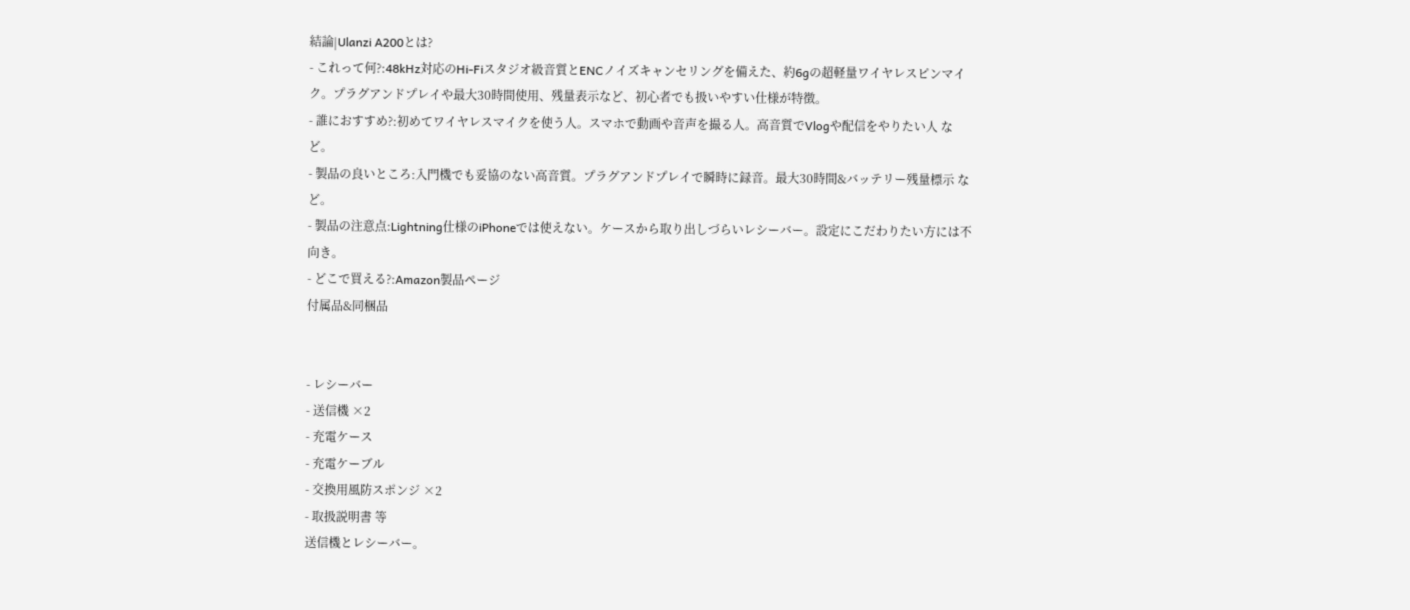結論|Ulanzi A200とは?
- これって何?:48kHz対応のHi-Fiスタジオ級音質とENCノイズキャンセリングを備えた、約6gの超軽量ワイヤレスピンマイク。プラグアンドプレイや最大30時間使用、残量表示など、初心者でも扱いやすい仕様が特徴。
- 誰におすすめ?:初めてワイヤレスマイクを使う人。スマホで動画や音声を撮る人。高音質でVlogや配信をやりたい人 など。
- 製品の良いところ:入門機でも妥協のない高音質。プラグアンドプレイで瞬時に録音。最大30時間&バッテリー残量標示 など。
- 製品の注意点:Lightning仕様のiPhoneでは使えない。ケースから取り出しづらいレシーバー。設定にこだわりたい方には不向き。
- どこで買える?:Amazon製品ページ
付属品&同梱品


- レシーバー
- 送信機 ×2
- 充電ケース
- 充電ケーブル
- 交換用風防スポンジ ×2
- 取扱説明書 等
送信機とレシーバー。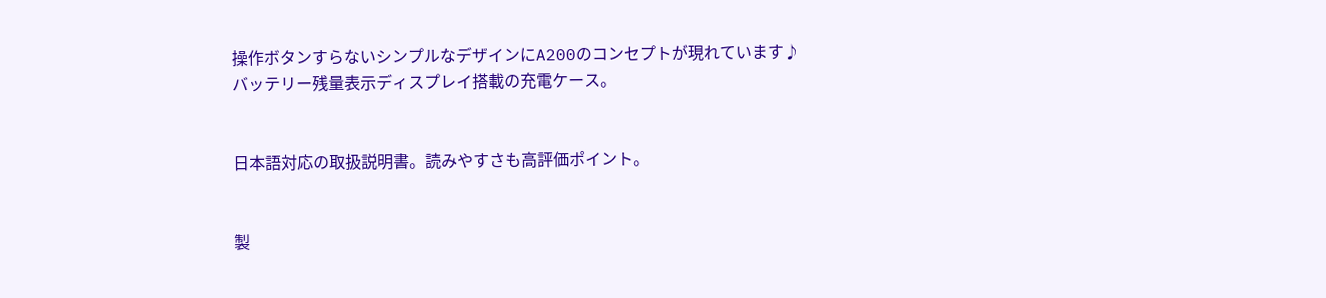操作ボタンすらないシンプルなデザインにA200のコンセプトが現れています♪
バッテリー残量表示ディスプレイ搭載の充電ケース。


日本語対応の取扱説明書。読みやすさも高評価ポイント。


製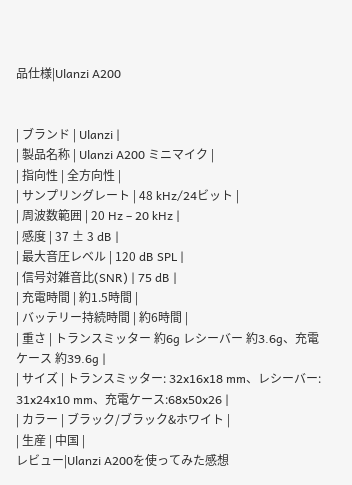品仕様|Ulanzi A200


| ブランド | Ulanzi |
| 製品名称 | Ulanzi A200 ミニマイク |
| 指向性 | 全方向性 |
| サンプリングレート | 48 kHz/24ビット |
| 周波数範囲 | 20 Hz – 20 kHz |
| 感度 | 37 ± 3 dB |
| 最大音圧レベル | 120 dB SPL |
| 信号対雑音比(SNR) | 75 dB |
| 充電時間 | 約1.5時間 |
| バッテリー持続時間 | 約6時間 |
| 重さ | トランスミッター 約6g レシーバー 約3.6g、充電ケース 約39.6g |
| サイズ | トランスミッター: 32x16x18 mm、レシーバー: 31x24x10 mm、充電ケース:68x50x26 |
| カラー | ブラック/ブラック&ホワイト |
| 生産 | 中国 |
レビュー|Ulanzi A200を使ってみた感想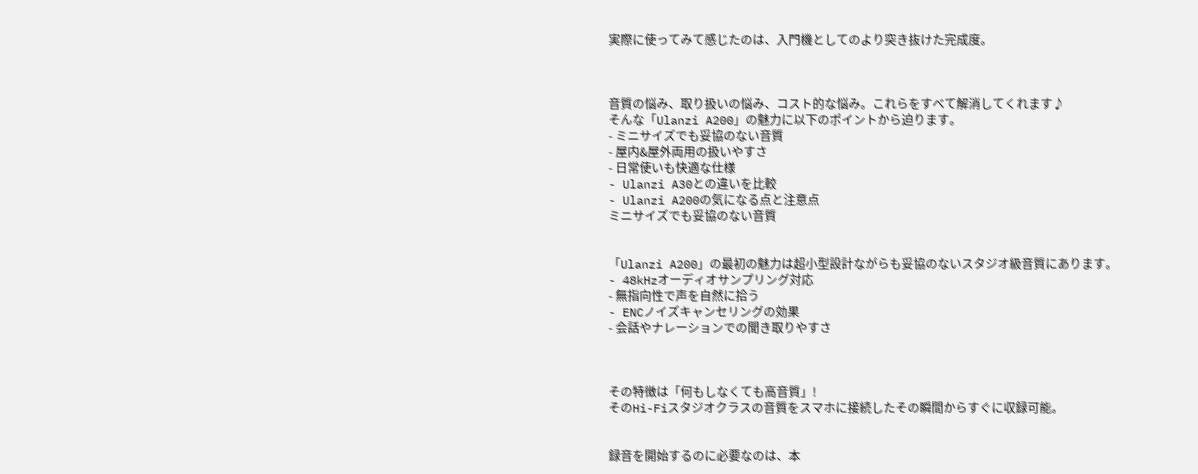実際に使ってみて感じたのは、入門機としてのより突き抜けた完成度。



音質の悩み、取り扱いの悩み、コスト的な悩み。これらをすべて解消してくれます♪
そんな「Ulanzi A200」の魅力に以下のポイントから迫ります。
- ミニサイズでも妥協のない音質
- 屋内&屋外両用の扱いやすさ
- 日常使いも快適な仕様
- Ulanzi A30との違いを比較
- Ulanzi A200の気になる点と注意点
ミニサイズでも妥協のない音質


「Ulanzi A200」の最初の魅力は超小型設計ながらも妥協のないスタジオ級音質にあります。
- 48kHzオーディオサンプリング対応
- 無指向性で声を自然に拾う
- ENCノイズキャンセリングの効果
- 会話やナレーションでの聞き取りやすさ



その特徴は「何もしなくても高音質」!
そのHi-Fiスタジオクラスの音質をスマホに接続したその瞬間からすぐに収録可能。


録音を開始するのに必要なのは、本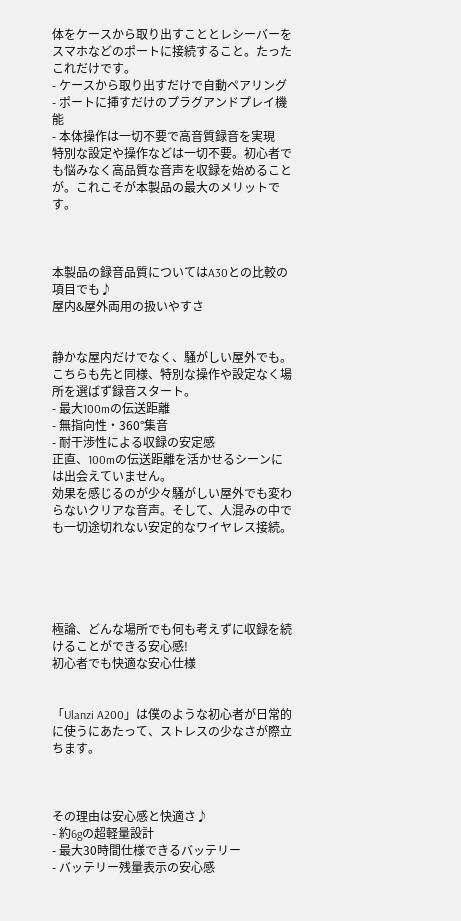体をケースから取り出すこととレシーバーをスマホなどのポートに接続すること。たったこれだけです。
- ケースから取り出すだけで自動ペアリング
- ポートに挿すだけのプラグアンドプレイ機能
- 本体操作は一切不要で高音質録音を実現
特別な設定や操作などは一切不要。初心者でも悩みなく高品質な音声を収録を始めることが。これこそが本製品の最大のメリットです。



本製品の録音品質についてはA30との比較の項目でも♪
屋内&屋外両用の扱いやすさ


静かな屋内だけでなく、騒がしい屋外でも。こちらも先と同様、特別な操作や設定なく場所を選ばず録音スタート。
- 最大100mの伝送距離
- 無指向性・360°集音
- 耐干渉性による収録の安定感
正直、100mの伝送距離を活かせるシーンには出会えていません。
効果を感じるのが少々騒がしい屋外でも変わらないクリアな音声。そして、人混みの中でも一切途切れない安定的なワイヤレス接続。





極論、どんな場所でも何も考えずに収録を続けることができる安心感!
初心者でも快適な安心仕様


「Ulanzi A200」は僕のような初心者が日常的に使うにあたって、ストレスの少なさが際立ちます。



その理由は安心感と快適さ♪
- 約6gの超軽量設計
- 最大30時間仕様できるバッテリー
- バッテリー残量表示の安心感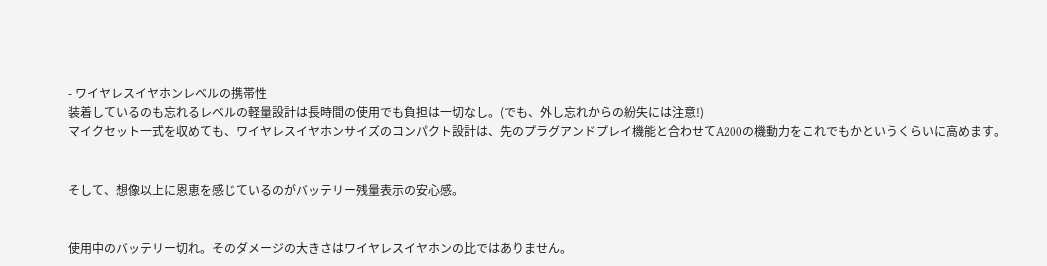- ワイヤレスイヤホンレベルの携帯性
装着しているのも忘れるレベルの軽量設計は長時間の使用でも負担は一切なし。(でも、外し忘れからの紛失には注意!)
マイクセット一式を収めても、ワイヤレスイヤホンサイズのコンパクト設計は、先のプラグアンドプレイ機能と合わせてA200の機動力をこれでもかというくらいに高めます。


そして、想像以上に恩恵を感じているのがバッテリー残量表示の安心感。


使用中のバッテリー切れ。そのダメージの大きさはワイヤレスイヤホンの比ではありません。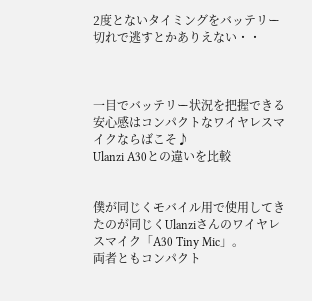2度とないタイミングをバッテリー切れで逃すとかありえない・・



一目でバッテリー状況を把握できる安心感はコンパクトなワイヤレスマイクならばこそ♪
Ulanzi A30との違いを比較


僕が同じくモバイル用で使用してきたのが同じくUlanziさんのワイヤレスマイク「A30 Tiny Mic」。
両者ともコンパクト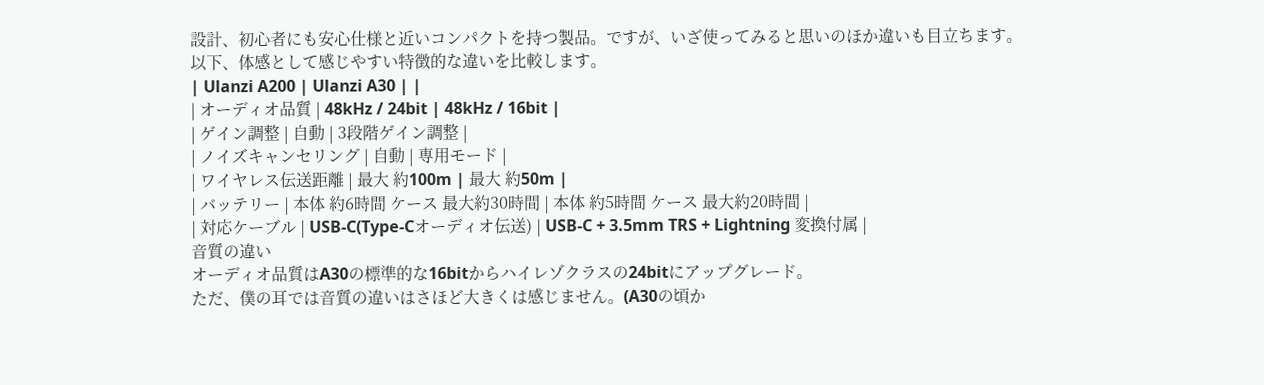設計、初心者にも安心仕様と近いコンパクトを持つ製品。ですが、いざ使ってみると思いのほか違いも目立ちます。
以下、体感として感じやすい特徴的な違いを比較します。
| Ulanzi A200 | Ulanzi A30 | |
| オーディオ品質 | 48kHz / 24bit | 48kHz / 16bit |
| ゲイン調整 | 自動 | 3段階ゲイン調整 |
| ノイズキャンセリング | 自動 | 専用モード |
| ワイヤレス伝送距離 | 最大 約100m | 最大 約50m |
| バッテリー | 本体 約6時間 ケース 最大約30時間 | 本体 約5時間 ケース 最大約20時間 |
| 対応ケーブル | USB-C(Type-Cオーディオ伝送) | USB-C + 3.5mm TRS + Lightning 変換付属 |
音質の違い
オーディオ品質はA30の標準的な16bitからハイレゾクラスの24bitにアップグレード。
ただ、僕の耳では音質の違いはさほど大きくは感じません。(A30の頃か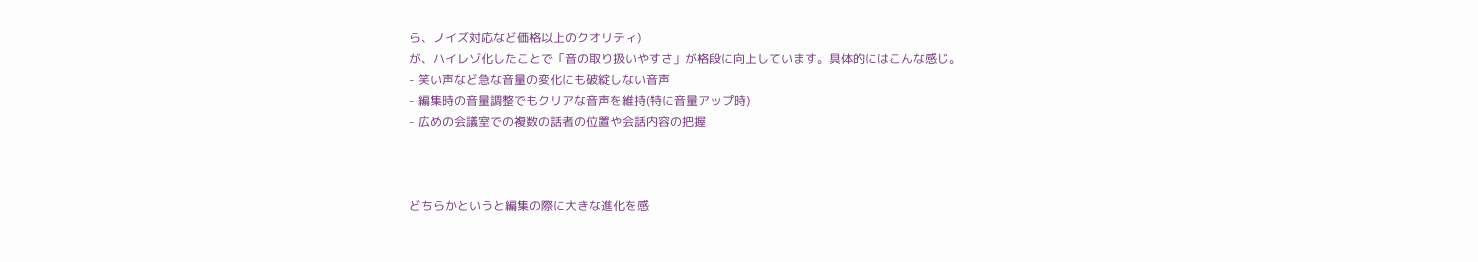ら、ノイズ対応など価格以上のクオリティ)
が、ハイレゾ化したことで「音の取り扱いやすさ」が格段に向上しています。具体的にはこんな感じ。
- 笑い声など急な音量の変化にも破綻しない音声
- 編集時の音量調整でもクリアな音声を維持(特に音量アップ時)
- 広めの会議室での複数の話者の位置や会話内容の把握



どちらかというと編集の際に大きな進化を感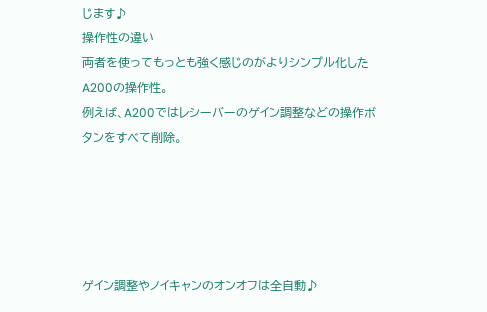じます♪
操作性の違い
両者を使ってもっとも強く感じのがよりシンプル化したA200の操作性。
例えば、A200ではレシーバーのゲイン調整などの操作ボタンをすべて削除。





ゲイン調整やノイキャンのオンオフは全自動♪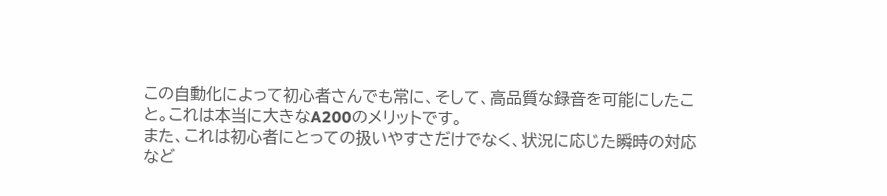この自動化によって初心者さんでも常に、そして、高品質な録音を可能にしたこと。これは本当に大きなA200のメリットです。
また、これは初心者にとっての扱いやすさだけでなく、状況に応じた瞬時の対応など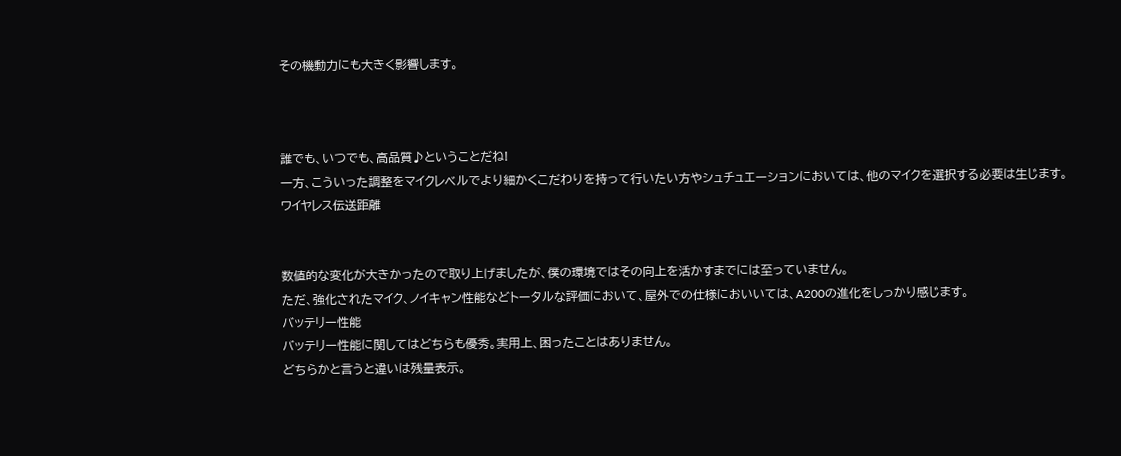その機動力にも大きく影響します。



誰でも、いつでも、高品質♪ということだね!
一方、こういった調整をマイクレベルでより細かくこだわりを持って行いたい方やシュチュエーションにおいては、他のマイクを選択する必要は生じます。
ワイヤレス伝送距離


数値的な変化が大きかったので取り上げましたが、僕の環境ではその向上を活かすまでには至っていません。
ただ、強化されたマイク、ノイキャン性能などトータルな評価において、屋外での仕様においいては、A200の進化をしっかり感じます。
バッテリー性能
バッテリー性能に関してはどちらも優秀。実用上、困ったことはありません。
どちらかと言うと違いは残量表示。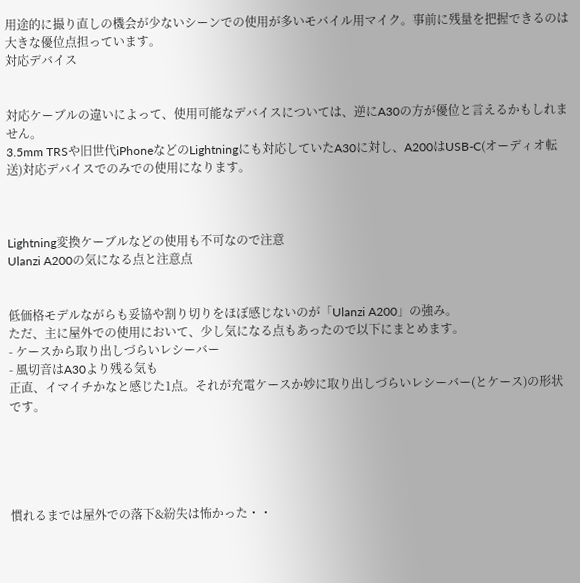用途的に撮り直しの機会が少ないシーンでの使用が多いモバイル用マイク。事前に残量を把握できるのは大きな優位点担っています。
対応デバイス


対応ケーブルの違いによって、使用可能なデバイスについては、逆にA30の方が優位と言えるかもしれません。
3.5mm TRSや旧世代iPhoneなどのLightningにも対応していたA30に対し、A200はUSB-C(オーディオ転送)対応デバイスでのみでの使用になります。



Lightning変換ケーブルなどの使用も不可なので注意
Ulanzi A200の気になる点と注意点


低価格モデルながらも妥協や割り切りをほぼ感じないのが「Ulanzi A200」の強み。
ただ、主に屋外での使用において、少し気になる点もあったので以下にまとめます。
- ケースから取り出しづらいレシーバー
- 風切音はA30より残る気も
正直、イマイチかなと感じた1点。それが充電ケースか妙に取り出しづらいレシーバー(とケース)の形状です。





慣れるまでは屋外での落下&紛失は怖かった・・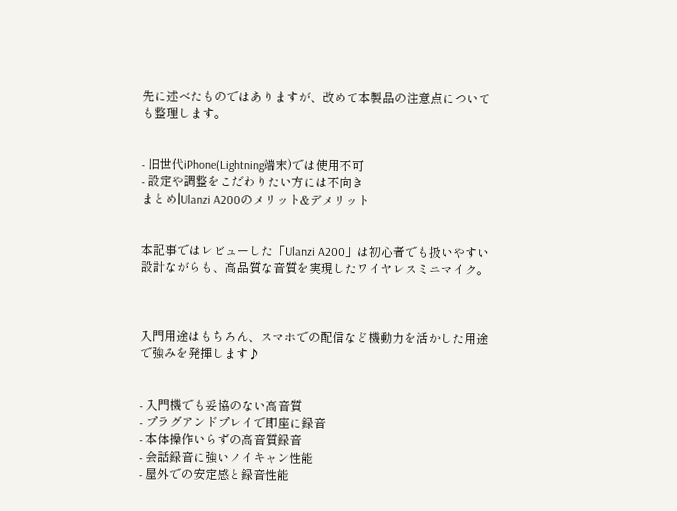先に述べたものではありますが、改めて本製品の注意点についても整理します。


- 旧世代iPhone(Lightning端末)では使用不可
- 設定や調整をこだわりたい方には不向き
まとめ|Ulanzi A200のメリット&デメリット


本記事ではレビューした「Ulanzi A200」は初心者でも扱いやすい設計ながらも、高品質な音質を実現したワイヤレスミニマイク。



入門用途はもちろん、スマホでの配信など機動力を活かした用途で強みを発揮します♪


- 入門機でも妥協のない高音質
- プラグアンドプレイで即座に録音
- 本体操作いらずの高音質録音
- 会話録音に強いノイキャン性能
- 屋外での安定感と録音性能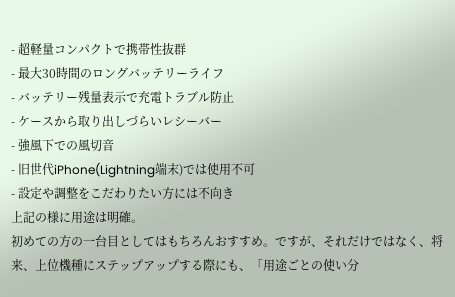- 超軽量コンパクトで携帯性抜群
- 最大30時間のロングバッテリーライフ
- バッテリー残量表示で充電トラブル防止
- ケースから取り出しづらいレシーバー
- 強風下での風切音
- 旧世代iPhone(Lightning端末)では使用不可
- 設定や調整をこだわりたい方には不向き
上記の様に用途は明確。
初めての方の一台目としてはもちろんおすすめ。ですが、それだけではなく、将来、上位機種にステップアップする際にも、「用途ごとの使い分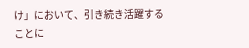け」において、引き続き活躍することに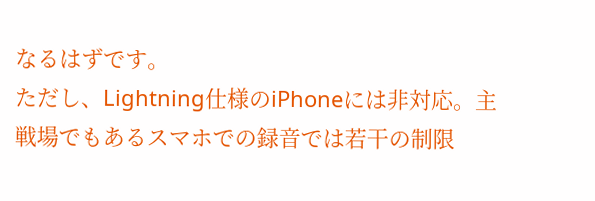なるはずです。
ただし、Lightning仕様のiPhoneには非対応。主戦場でもあるスマホでの録音では若干の制限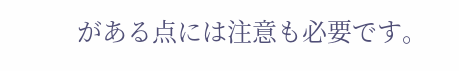がある点には注意も必要です。